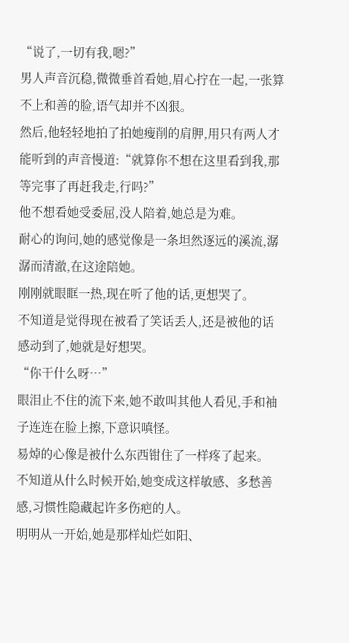“说了,一切有我,嗯?”
男人声音沉稳,微微垂首看她,眉心拧在一起,一张算不上和善的脸,语气却并不凶狠。
然后,他轻轻地拍了拍她瘦削的肩胛,用只有两人才能听到的声音慢道:“就算你不想在这里看到我,那等完事了再赶我走,行吗?”
他不想看她受委屈,没人陪着,她总是为难。
耐心的询问,她的感觉像是一条坦然逐远的溪流,潺潺而清澈,在这途陪她。
刚刚就眼眶一热,现在听了他的话,更想哭了。
不知道是觉得现在被看了笑话丢人,还是被他的话感动到了,她就是好想哭。
“你干什么呀…”
眼泪止不住的流下来,她不敢叫其他人看见,手和袖子连连在脸上擦,下意识嗔怪。
易焯的心像是被什么东西钳住了一样疼了起来。
不知道从什么时候开始,她变成这样敏感、多愁善感,习惯性隐藏起许多伤疤的人。
明明从一开始,她是那样灿烂如阳、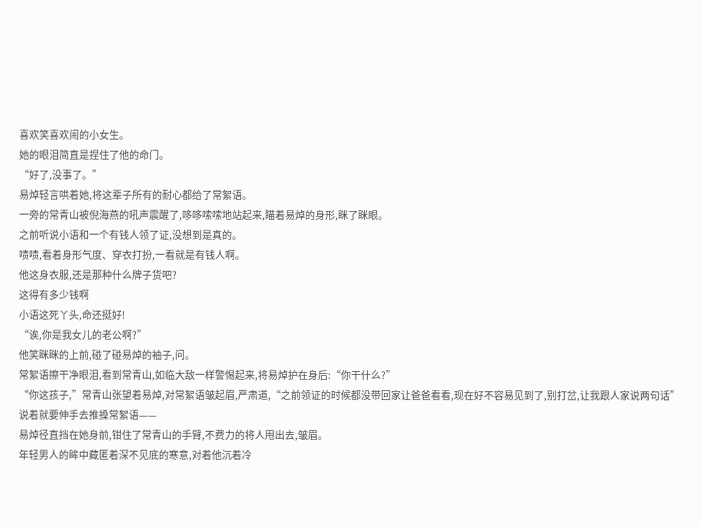喜欢笑喜欢闹的小女生。
她的眼泪简直是捏住了他的命门。
“好了,没事了。”
易焯轻言哄着她,将这辈子所有的耐心都给了常絮语。
一旁的常青山被倪海燕的吼声震醒了,哆哆嗦嗦地站起来,瞄着易焯的身形,眯了眯眼。
之前听说小语和一个有钱人领了证,没想到是真的。
啧啧,看着身形气度、穿衣打扮,一看就是有钱人啊。
他这身衣服,还是那种什么牌子货吧?
这得有多少钱啊
小语这死丫头,命还挺好!
“诶,你是我女儿的老公啊?”
他笑眯眯的上前,碰了碰易焯的袖子,问。
常絮语擦干净眼泪,看到常青山,如临大敌一样警惕起来,将易焯护在身后:“你干什么?”
“你这孩子,”常青山张望着易焯,对常絮语皱起眉,严肃道,“之前领证的时候都没带回家让爸爸看看,现在好不容易见到了,别打岔,让我跟人家说两句话”
说着就要伸手去推搡常絮语——
易焯径直挡在她身前,钳住了常青山的手臂,不费力的将人甩出去,皱眉。
年轻男人的眸中藏匿着深不见底的寒意,对着他沉着冷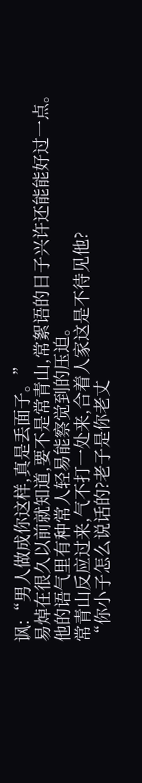讽:“男人做成你这样,真是丢面子。”
易焯在很久以前就知道,要不是常青山,常絮语的日子兴许还能能好过一点。
他的语气里有种常人轻易能察觉到的压迫。
常青山反应过来,气不打一处来,合着人家这是不待见他?
“你小子怎么说话的?老子是你老丈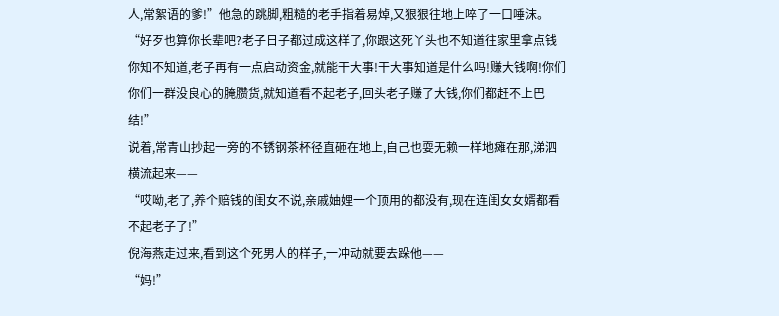人,常絮语的爹!”他急的跳脚,粗糙的老手指着易焯,又狠狠往地上啐了一口唾沫。
“好歹也算你长辈吧?老子日子都过成这样了,你跟这死丫头也不知道往家里拿点钱你知不知道,老子再有一点启动资金,就能干大事!干大事知道是什么吗!赚大钱啊!你们你们一群没良心的腌臜货,就知道看不起老子,回头老子赚了大钱,你们都赶不上巴结!”
说着,常青山抄起一旁的不锈钢茶杯径直砸在地上,自己也耍无赖一样地瘫在那,涕泗横流起来——
“哎呦,老了,养个赔钱的闺女不说,亲戚妯娌一个顶用的都没有,现在连闺女女婿都看不起老子了!”
倪海燕走过来,看到这个死男人的样子,一冲动就要去跺他——
“妈!”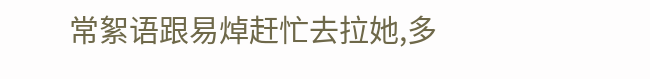常絮语跟易焯赶忙去拉她,多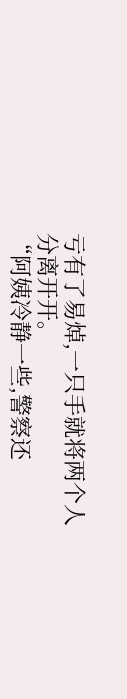亏有了易焯,一只手就将两个人分离开开。
“阿姨冷静一些,警察还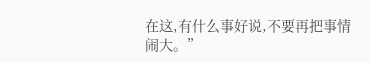在这,有什么事好说,不要再把事情闹大。”